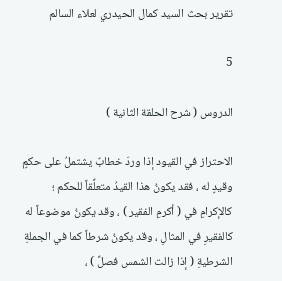تقرير بحث السيد كمال الحيدري لعلاء السالم

5

الدروس ( شرح الحلقة الثانية )

الاحتراز في القيود إذا وردَ خطابٌ يشتملُ على حكمٍ وقيدٍ له ، فقد يكونُ هذا القيدُ متعلِّقاً للحكم ؛ كالإكرامِ في ( أكرمِ الفقير ) ، وقد يكونُ موضوعاً له كالفقيرِ في المثالِ ، وقد يكونُ شرطاً كما في الجملةِ الشرطيةِ ( إذا زالت الشمس فصلِّ ) ،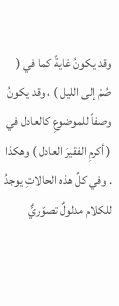وقد يكونُ غايةً كما في ( صُمْ إلى الليل ) ، وقد يكونُ وصفاً للموضوعِ كالعادل في ( أكرمِ الفقيرَ العادل ) وهكذا . وفي كلِّ هذه الحالاتِ يوجدُ للكلام مدلولٌ تصوّريٌّ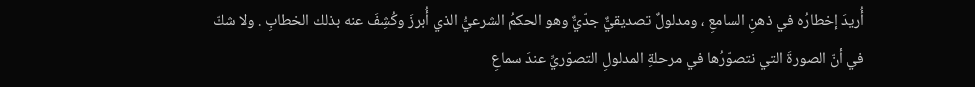أُريدَ إخطارُه في ذهنِ السامعِ ، ومدلولٌ تصديقيٌّ جدّيٌّ وهو الحكمُ الشرعيُّ الذي أُبرزَ وكُشِفَ عنه بذلك الخطابِ . ولا شكّ في أنّ الصورةَ التي نتصوّرُها في مرحلةِ المدلولِ التصوّريِّ عندَ سماعِ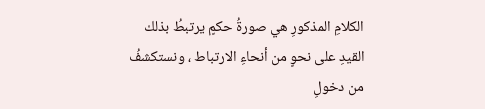الكلامِ المذكورِ هي صورةُ حكمٍ يرتبطُ بذلك القيدِ على نحوٍ من أنحاءِ الارتباط ، ونستكشفُ من دخولِ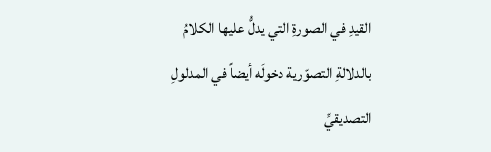القيدِ في الصورةِ التي يدلُّ عليها الكلامُ بالدلالةِ التصوّرية دخولَه أيضاً في المدلولِ التصديقيِّ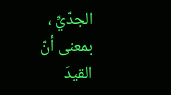الجدّيِّ ، بمعنى أنّ القيدَ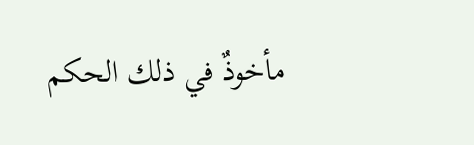مأخوذٌ في ذلك الحكم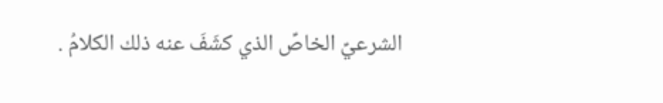الشرعيِّ الخاصِّ الذي كشَفَ عنه ذلك الكلامُ .